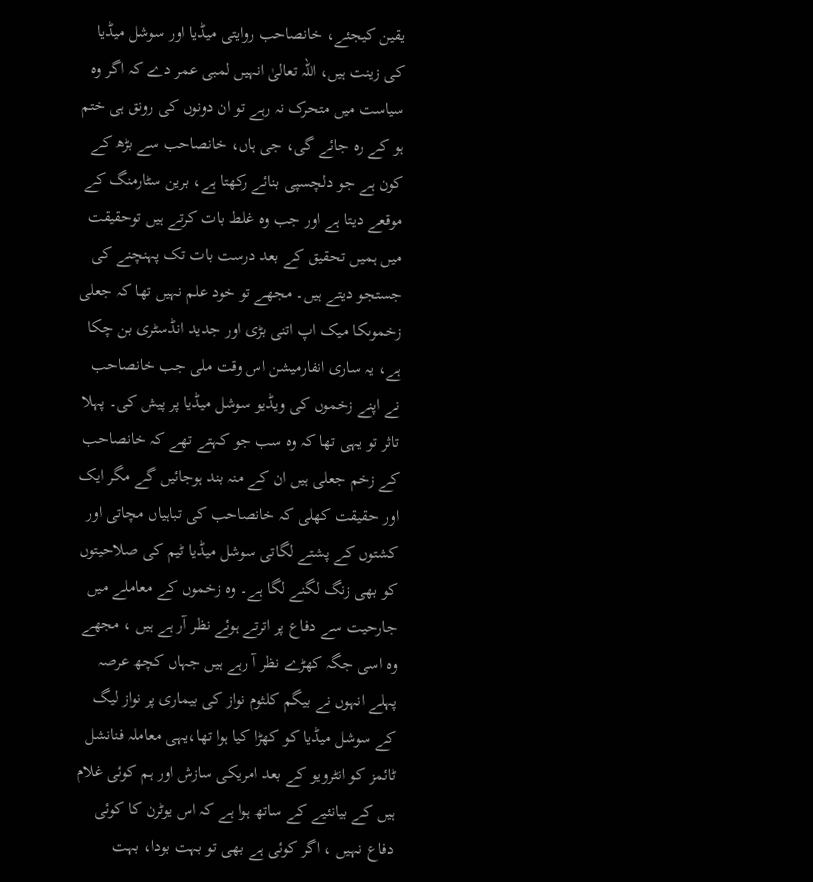یقین کیجئے، خانصاحب روایتی میڈیا اور سوشل میڈیا کی زینت ہیں، اللہ تعالیٰ انہیں لمبی عمر دے کہ اگر وہ سیاست میں متحرک نہ رہے تو ان دونوں کی رونق ہی ختم ہو کے رہ جائے گی، جی ہاں، خانصاحب سے بڑھ کے کون ہے جو دلچسپی بنائے رکھتا ہے، برین سٹارمنگ کے موقعے دیتا ہے اور جب وہ غلط بات کرتے ہیں توحقیقت میں ہمیں تحقیق کے بعد درست بات تک پہنچنے کی جستجو دیتے ہیں۔ مجھے تو خود علم نہیں تھا کہ جعلی زخموںکا میک اپ اتنی بڑی اور جدید انڈسٹری بن چکا ہے، یہ ساری انفارمیشن اس وقت ملی جب خانصاحب نے اپنے زخموں کی ویڈیو سوشل میڈیا پر پیش کی۔ پہلا تاثر تو یہی تھا کہ وہ سب جو کہتے تھے کہ خانصاحب کے زخم جعلی ہیں ان کے منہ بند ہوجائیں گے مگر ایک اور حقیقت کھلی کہ خانصاحب کی تباہیاں مچاتی اور کشتوں کے پشتے لگاتی سوشل میڈیا ٹیم کی صلاحیتوں کو بھی زنگ لگنے لگا ہے۔ وہ زخموں کے معاملے میں جارحیت سے دفاع پر اترتے ہوئے نظر آر ہے ہیں ، مجھے وہ اسی جگہ کھڑے نظر آ رہے ہیں جہاں کچھ عرصہ پہلے انہوں نے بیگم کلثوم نواز کی بیماری پر نواز لیگ کے سوشل میڈیا کو کھڑا کیا ہوا تھا،یہی معاملہ فنانشل ٹائمز کو انٹرویو کے بعد امریکی سازش اور ہم کوئی غلام ہیں کے بیانئیے کے ساتھ ہوا ہے کہ اس یوٹرن کا کوئی دفاع نہیں ، اگر کوئی ہے بھی تو بہت بودا، بہت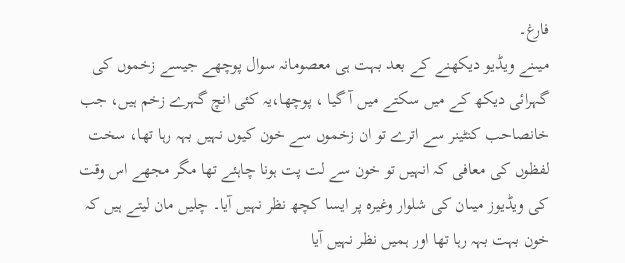فارغ۔
میںنے ویڈیو دیکھنے کے بعد بہت ہی معصومانہ سوال پوچھے جیسے زخموں کی گہرائی دیکھ کے میں سکتے میں آ گیا ، پوچھا،یہ کئی انچ گہرے زخم ہیں، جب خانصاحب کنٹینر سے اترے تو ان زخموں سے خون کیوں نہیں بہہ رہا تھا، سخت لفظوں کی معافی کہ انہیں تو خون سے لت پت ہونا چاہئے تھا مگر مجھے اس وقت کی ویڈیوز میںان کی شلوار وغیرہ پر ایسا کچھ نظر نہیں آیا۔ چلیں مان لیتے ہیں کہ خون بہت بہہ رہا تھا اور ہمیں نظر نہیں آیا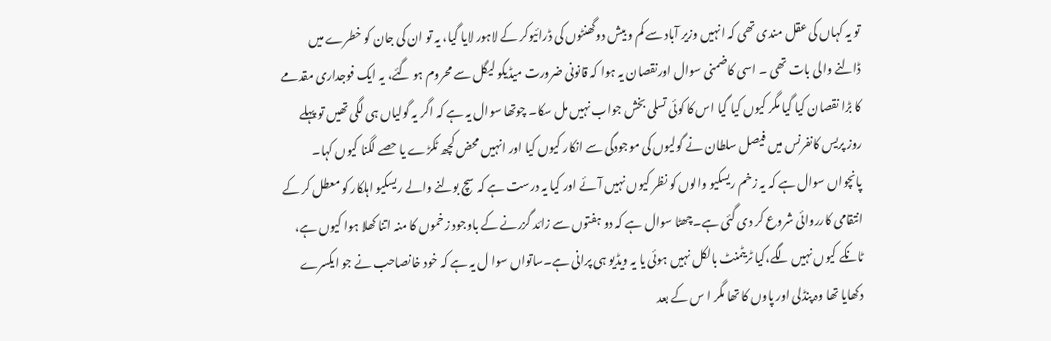تو یہ کہاں کی عقل مندی تھی کہ انہیں وزیر آباد سے کم و بیش دوگھنٹوں کی ڈرائیوکر کے لاہور لایا گیا، یہ تو ان کی جان کو خطرے میں ڈالنے والی بات تھی ۔ اسی کاضمنی سوال اورنقصان یہ ہوا کہ قانونی ضرورت میڈیکو لیگل سے محروم ہو گئے، یہ ایک فوجداری مقدمے کا بڑا نقصان کیا گیا مگر کیوں کیا گیا اس کا کوئی تسلی بخش جواب نہیں مل سکا۔ چوتھا سوال یہ ہے کہ اگر یہ گولیاں ہی لگی تھیں تو پہلے روز پریس کانفرنس میں فیصل سلطان نے گولیوں کی موجودگی سے انکار کیوں کیا اور انہیں محض کچھ ٹکڑے یا حصے لگنا کیوں کہا۔ پانچواں سوال ہے کہ یہ زخم ریسکیو والوں کو نظر کیوں نہیں آئے اور کیا یہ درست ہے کہ سچ بولنے والے ریسکیو اہلکار کو معطل کر کے انتقامی کارروائی شروع کر دی گئی ہے۔چھٹا سوال ہے کہ دو ہفتوں سے زائد گزرنے کے باوجود زخموں کا منہ اتنا کھلا ہوا کیوں ہے، ٹانکے کیوں نہیں لگے،کیا ٹریٹمنٹ بالکل نہیں ہوئی یا یہ ویڈیو ہی پرانی ہے۔ساتواں سوا ل یہ ہے کہ خود خانصاحب نے جو ایکسرے دکھایا تھا وہ پنڈلی اور پاوں کا تھا مگر ا س کے بعد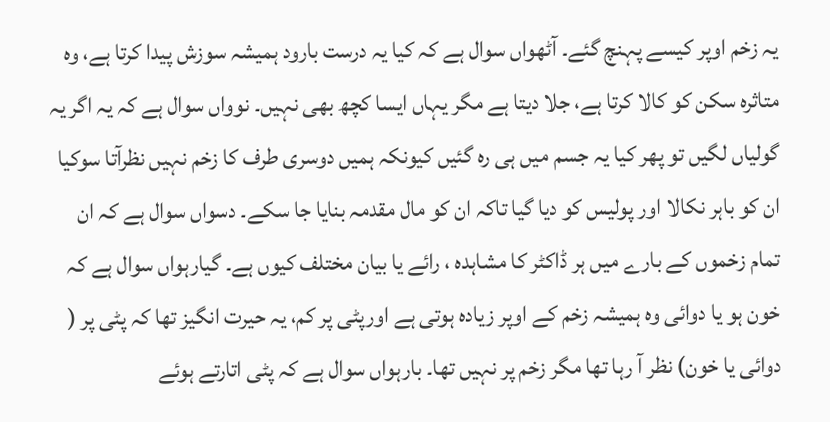یہ زخم اوپر کیسے پہنچ گئے۔ آٹھواں سوال ہے کہ کیا یہ درست بارود ہمیشہ سوزش پیدا کرتا ہے، وہ متاثرہ سکن کو کالا کرتا ہے، جلا دیتا ہے مگر یہاں ایسا کچھ بھی نہیں۔ نوواں سوال ہے کہ یہ اگر یہ گولیاں لگیں تو پھر کیا یہ جسم میں ہی رہ گئیں کیونکہ ہمیں دوسری طرف کا زخم نہیں نظرآتا سوکیا ان کو باہر نکالا اور پولیس کو دیا گیا تاکہ ان کو مال مقدمہ بنایا جا سکے۔ دسواں سوال ہے کہ ان تمام زخموں کے بارے میں ہر ڈاکٹر کا مشاہدہ ، رائے یا بیان مختلف کیوں ہے۔ گیارہواں سوال ہے کہ خون ہو یا دوائی وہ ہمیشہ زخم کے اوپر زیادہ ہوتی ہے اورپٹی پر کم، یہ حیرت انگیز تھا کہ پٹی پر ( دوائی یا خون) نظر آ رہا تھا مگر زخم پر نہیں تھا۔ بارہواں سوال ہے کہ پٹی اتارتے ہوئے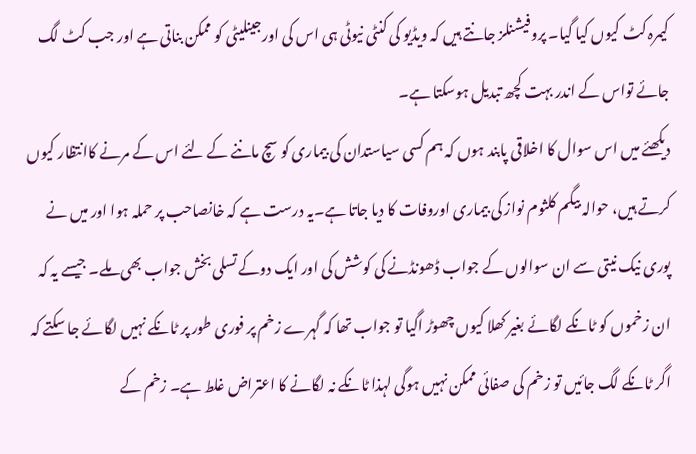کیمرہ کٹ کیوں کیا گیا۔ پروفیشنلز جانتے ہیں کہ ویڈیو کی کنٹی نیوٹی ہی اس کی اورجینلیٹی کو ممکن بناتی ہے اور جب کٹ لگ جائے تواس کے اندر بہت کچھ تبدیل ہوسکتا ہے۔
دیکھئے میں اس سوال کا اخلاقی پابند ہوں کہ ہم کسی سیاستدان کی بیماری کو سچ ماننے کے لئے اس کے مرنے کاانتظار کیوں کرتے ہیں، حوالہ بیگم کلثوم نواز کی بیماری اوروفات کا دیا جاتا ہے۔یہ درست ہے کہ خانصاحب پر حملہ ہوا اور میں نے پوری نیک نیتی سے ان سوالوں کے جواب ڈھونڈنے کی کوشش کی اور ایک دوکے تسلی بخش جواب بھی ملے۔ جیسے یہ کہ ان زخموں کو ٹانکے لگائے بغیر کھلا کیوں چھوڑ اگیا تو جواب تھا کہ گہرے زخم پر فوری طور پر ٹانکے نہیں لگائے جا سکتے کہ اگر ٹانکے لگ جائیں تو زخم کی صفائی ممکن نہیں ہوگی لہذا ٹانکے نہ لگانے کا اعتراض غلط ہے۔ زخم کے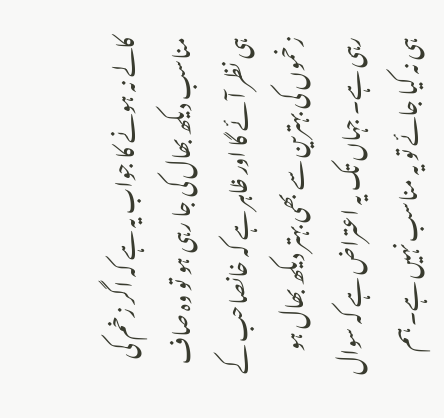کالے نہ ہونے کا جواب یہ ہے کہ اگر زخم کی مناسب دیکھ بھال کی جا رہی ہو تو وہ صاف ہی نظر آئے گا اور ظاہر ہے کہ خانصاحب کے زخموں کی بہترین سے بھی بہتر دیکھ بھال ہو رہی ہے۔ جہاں تک یہ اعتراض ہے کہ سوال ہی نہ کیا جائے تو یہ مناسب نہیں ہے۔ ہم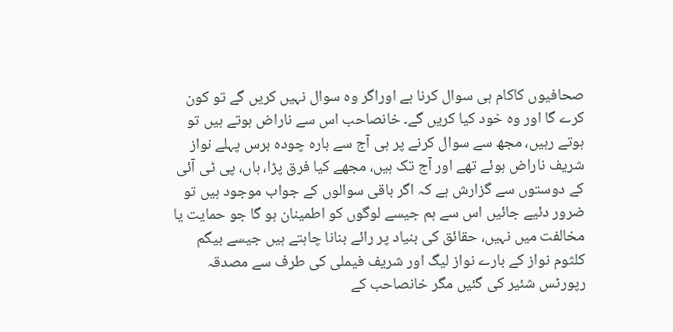صحافیوں کاکام ہی سوال کرنا ہے اوراگر وہ سوال نہیں کریں گے تو کون کرے گا اور وہ خود کیا کریں گے۔ خانصاحب اس سے ناراض ہوتے ہیں تو ہوتے رہیں، مجھ سے سوال کرنے پر ہی آج سے بارہ چودہ برس پہلے نواز شریف ناراض ہوئے تھے اور آج تک ہیں، مجھے کیا فرق پڑا، ہاں، پی ٹی آئی کے دوستوں سے گزارش ہے کہ اگر باقی سوالوں کے جواب موجود ہیں تو ضرور دئیے جائیں اس سے ہم جیسے لوگوں کو اطمینان ہو گا جو حمایت یا مخالفت میں نہیں، حقائق کی بنیاد پر رائے بنانا چاہتے ہیں جیسے بیگم کلثوم نواز کے بارے نواز لیگ اور شریف فیملی کی طرف سے مصدقہ رپورٹس شئیر کی گئیں مگر خانصاحب کے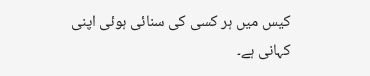کیس میں ہر کسی کی سنائی ہوئی اپنی کہانی ہے۔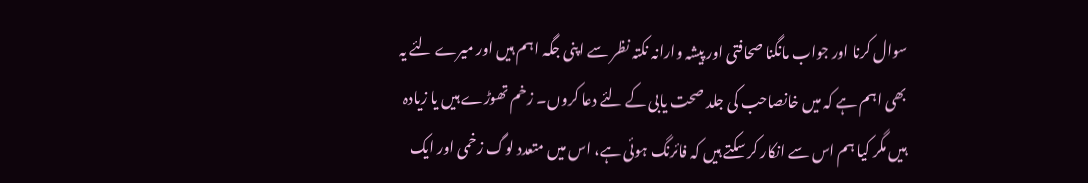سوال کرنا اور جواب مانگنا صحافتی اور پیشہ وارانہ نکتہ نظر سے اپنی جگہ اہم ہیں اور میرے لئے یہ بھی اہم ہے کہ میں خانصاحب کی جلد صحت یابی کے لئے دعا کروں۔ زخم تھوڑے ہیں یا زیادہ ہیں مگر کیا ہم اس سے انکار کر سکتے ہیں کہ فائرنگ ہوئی ہے، اس میں متعدد لوگ زخمی اور ایک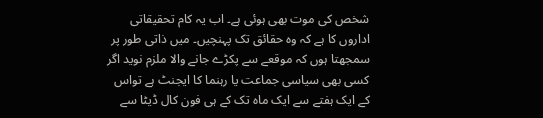شخص کی موت بھی ہوئی ہے۔ اب یہ کام تحقیقاتی اداروں کا ہے کہ وہ حقائق تک پہنچیں۔ میں ذاتی طور پر سمجھتا ہوں کہ موقعے سے پکڑے جانے والا ملزم نوید اگر کسی بھی سیاسی جماعت یا رہنما کا ایجنٹ ہے تواس کے ایک ہفتے سے ایک ماہ تک کے ہی فون کال ڈیٹا سے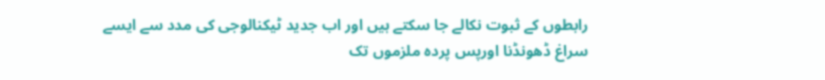رابطوں کے ثبوت نکالے جا سکتے ہیں اور اب جدید ٹیکنالوجی کی مدد سے ایسے سراغ ڈھونڈنا اورپس پردہ ملزموں تک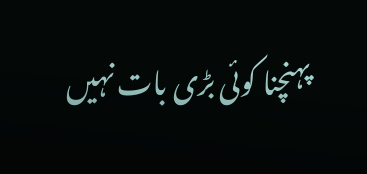پہنچنا کوئی بڑی بات نہیں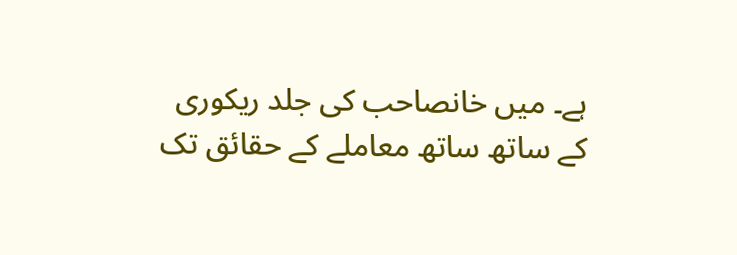ہے۔ میں خانصاحب کی جلد ریکوری کے ساتھ ساتھ معاملے کے حقائق تک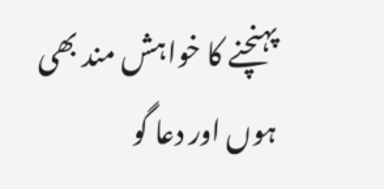پہنچنے کا خواہش مند بھی ہوں اور دعا گو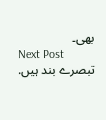بھی۔
Next Post
تبصرے بند ہیں.